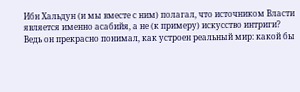Ибн Хальдун (и мы вместе с ним) полагал, что источником Власти является именно асабийя, а не (к примеру) искусство интриги?
Ведь он прекрасно понимал, как устроен реальный мир: какой бы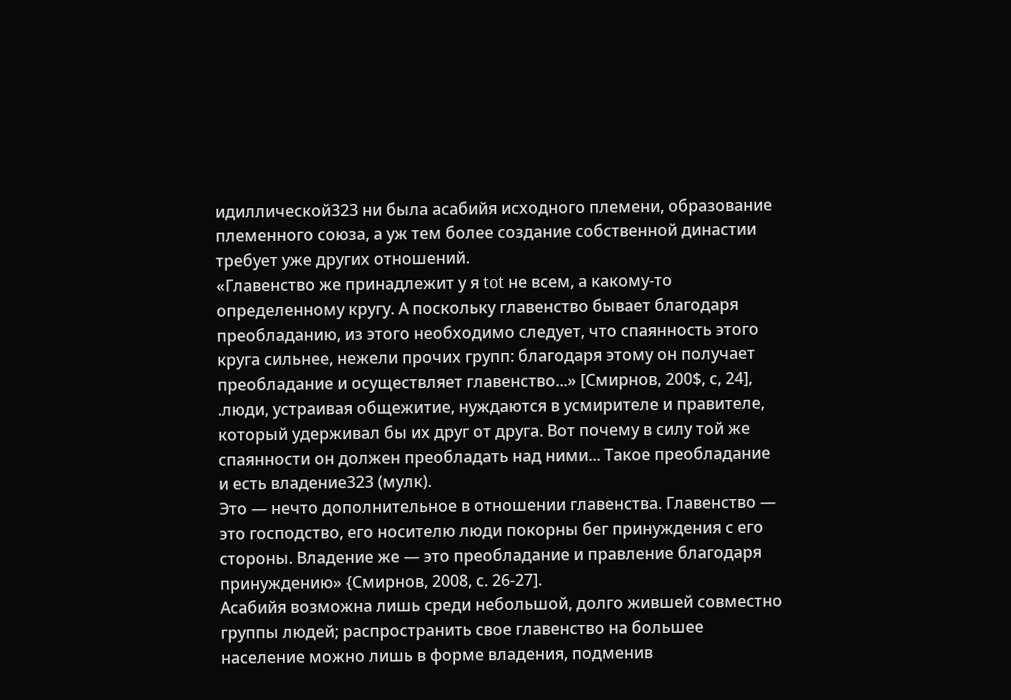идиллической323 ни была асабийя исходного племени, образование племенного союза, а уж тем более создание собственной династии требует уже других отношений.
«Главенство же принадлежит у я tot не всем, а какому-то определенному кругу. А поскольку главенство бывает благодаря преобладанию, из этого необходимо следует, что спаянность этого круга сильнее, нежели прочих групп: благодаря этому он получает преобладание и осуществляет главенство...» [Смирнов, 200$, с, 24],
.люди, устраивая общежитие, нуждаются в усмирителе и правителе, который удерживал бы их друг от друга. Вот почему в силу той же спаянности он должен преобладать над ними... Такое преобладание и есть владение323 (мулк).
Это — нечто дополнительное в отношении главенства. Главенство — это господство, его носителю люди покорны бег принуждения с его стороны. Владение же — это преобладание и правление благодаря принуждению» {Смирнов, 2008, с. 26-27].
Асабийя возможна лишь среди небольшой, долго жившей совместно группы людей; распространить свое главенство на большее население можно лишь в форме владения, подменив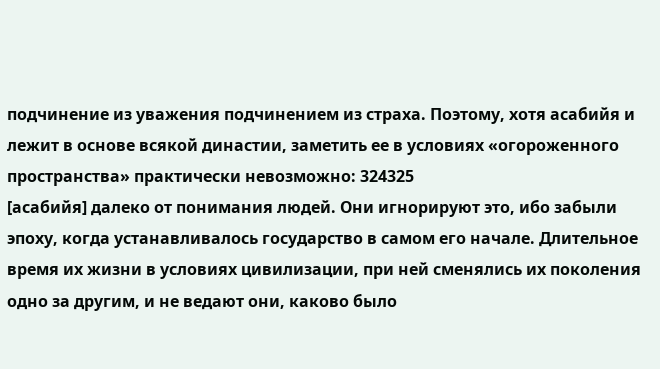подчинение из уважения подчинением из страха. Поэтому, хотя асабийя и лежит в основе всякой династии, заметить ее в условиях «огороженного пространства» практически невозможно: 324325
[асабийя] далеко от понимания людей. Они игнорируют это, ибо забыли эпоху, когда устанавливалось государство в самом его начале. Длительное время их жизни в условиях цивилизации, при ней сменялись их поколения одно за другим, и не ведают они, каково было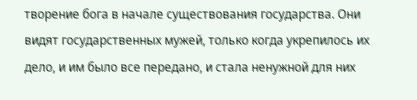творение бога в начале существования государства. Они видят государственных мужей, только когда укрепилось их дело, и им было все передано, и стала ненужной для них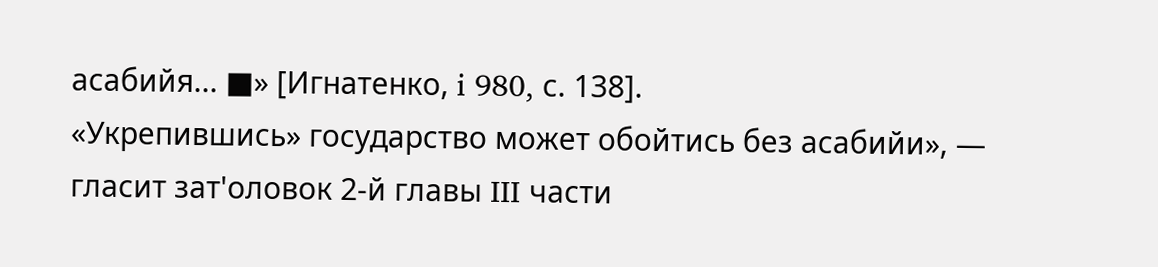асабийя... ■» [Игнатенко, i 980, с. 138].
«Укрепившись» государство может обойтись без асабийи», — гласит зат'оловок 2-й главы III части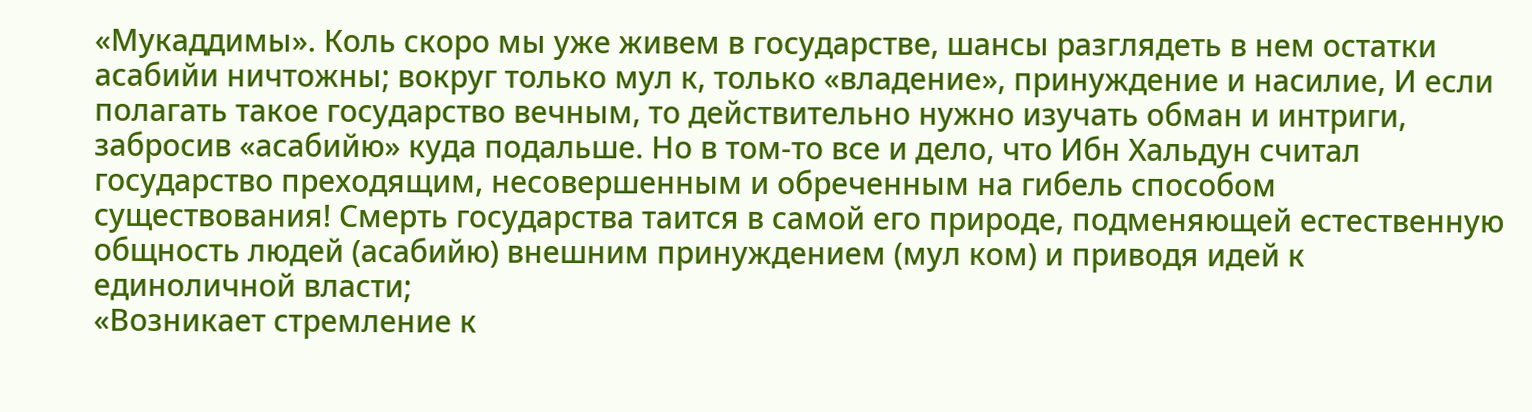«Мукаддимы». Коль скоро мы уже живем в государстве, шансы разглядеть в нем остатки асабийи ничтожны; вокруг только мул к, только «владение», принуждение и насилие, И если полагать такое государство вечным, то действительно нужно изучать обман и интриги, забросив «асабийю» куда подальше. Но в том-то все и дело, что Ибн Хальдун считал государство преходящим, несовершенным и обреченным на гибель способом существования! Смерть государства таится в самой его природе, подменяющей естественную общность людей (асабийю) внешним принуждением (мул ком) и приводя идей к единоличной власти;
«Возникает стремление к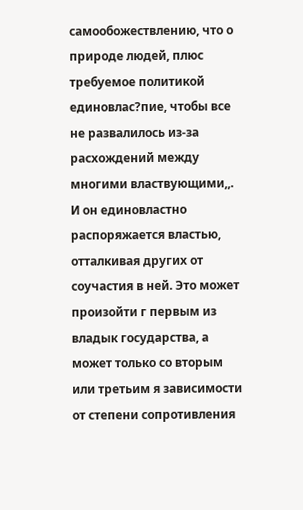самообожествлению, что о природе людей, плюс требуемое политикой единовлас?пие, чтобы все не развалилось из-за расхождений между многими властвующими,,. И он единовластно распоряжается властью, отталкивая других от соучастия в ней. Это может произойти г первым из владык государства, а может только со вторым или третьим я зависимости от степени сопротивления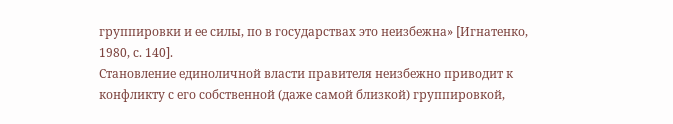группировки и ее силы, по в государствах это неизбежна» [Игнатенко, 1980, с. 140].
Становление единоличной власти правителя неизбежно приводит к конфликту с его собственной (даже самой близкой) группировкой,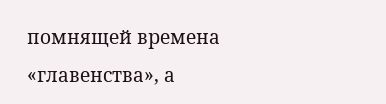помнящей времена «главенства», а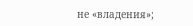не «владения»;